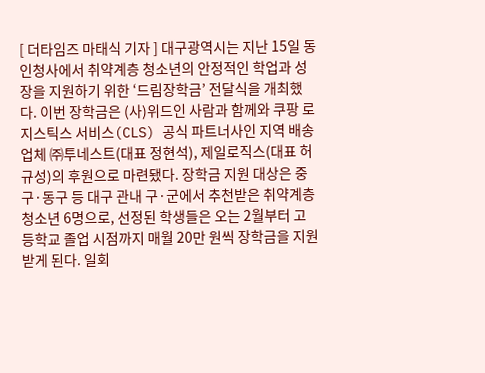[ 더타임즈 마태식 기자 ] 대구광역시는 지난 15일 동인청사에서 취약계층 청소년의 안정적인 학업과 성장을 지원하기 위한 ‘드림장학금’ 전달식을 개최했다. 이번 장학금은 (사)위드인 사람과 함께와 쿠팡 로지스틱스 서비스(CLS) 공식 파트너사인 지역 배송업체 ㈜투네스트(대표 정현석), 제일로직스(대표 허규성)의 후원으로 마련됐다. 장학금 지원 대상은 중구·동구 등 대구 관내 구·군에서 추천받은 취약계층 청소년 6명으로, 선정된 학생들은 오는 2월부터 고등학교 졸업 시점까지 매월 20만 원씩 장학금을 지원받게 된다. 일회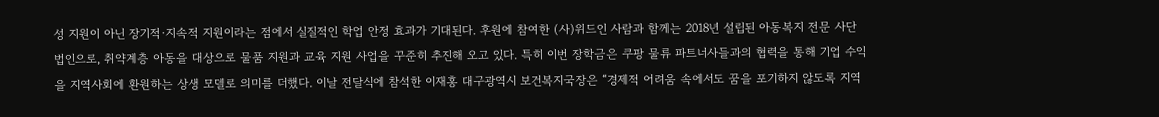성 지원이 아닌 장기적·지속적 지원이라는 점에서 실질적인 학업 안정 효과가 기대된다. 후원에 참여한 (사)위드인 사람과 함께는 2018년 설립된 아동복지 전문 사단법인으로, 취약계층 아동을 대상으로 물품 지원과 교육 지원 사업을 꾸준히 추진해 오고 있다. 특히 이번 장학금은 쿠팡 물류 파트너사들과의 협력을 통해 기업 수익을 지역사회에 환원하는 상생 모델로 의미를 더했다. 이날 전달식에 참석한 이재홍 대구광역시 보건복지국장은 “경제적 어려움 속에서도 꿈을 포기하지 않도록 지역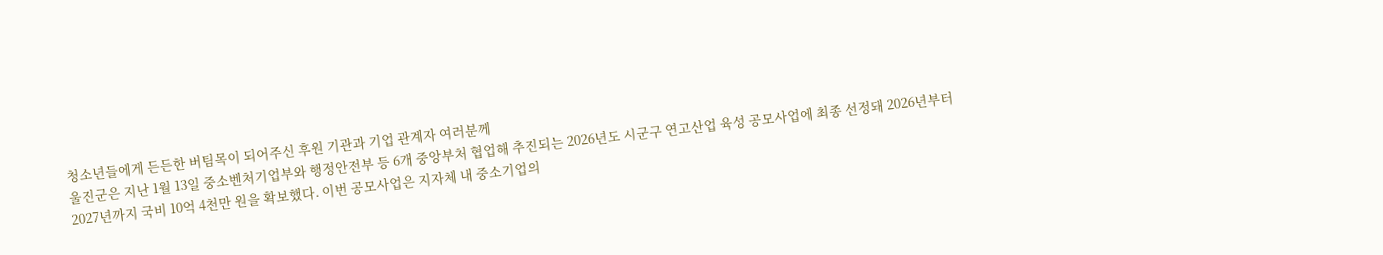청소년들에게 든든한 버팀목이 되어주신 후원 기관과 기업 관계자 여러분께
울진군은 지난 1월 13일 중소벤처기업부와 행정안전부 등 6개 중앙부처 협업해 추진되는 2026년도 시군구 연고산업 육성 공모사업에 최종 선정돼 2026년부터 2027년까지 국비 10억 4천만 원을 확보했다. 이번 공모사업은 지자체 내 중소기업의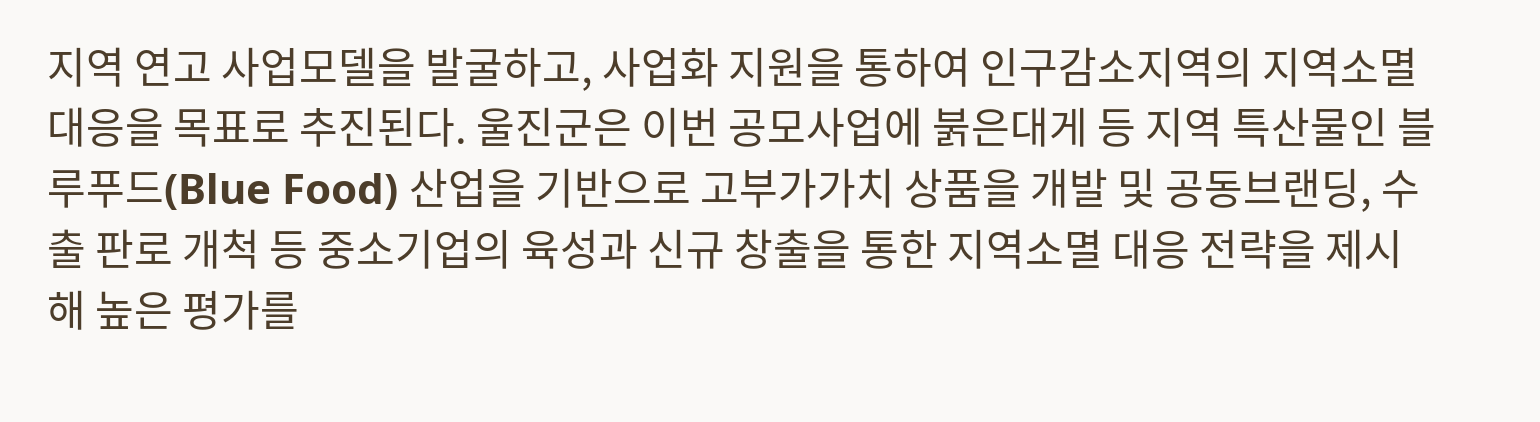지역 연고 사업모델을 발굴하고, 사업화 지원을 통하여 인구감소지역의 지역소멸 대응을 목표로 추진된다. 울진군은 이번 공모사업에 붉은대게 등 지역 특산물인 블루푸드(Blue Food) 산업을 기반으로 고부가가치 상품을 개발 및 공동브랜딩, 수출 판로 개척 등 중소기업의 육성과 신규 창출을 통한 지역소멸 대응 전략을 제시해 높은 평가를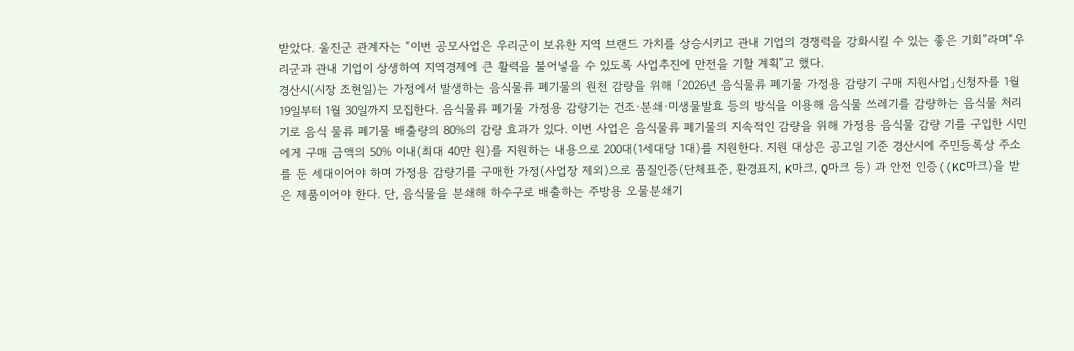받았다. 울진군 관계자는 “이번 공모사업은 우리군이 보유한 지역 브랜드 가치를 상승시키고 관내 기업의 경쟁력을 강화시킬 수 있는 좋은 기회”라며“우리군과 관내 기업이 상생하여 지역경제에 큰 활력을 불어넣을 수 있도록 사업추진에 만전을 기할 계획”고 했다.
경산시(시장 조현일)는 가정에서 발생하는 음식물류 폐기물의 원천 감량을 위해 「2026년 음식물류 폐기물 가정용 감량기 구매 지원사업」신청자를 1월 19일부터 1월 30일까지 모집한다. 음식물류 폐기물 가정용 감량기는 건조·분쇄·미생물발효 등의 방식을 이용해 음식물 쓰레기를 감량하는 음식물 처리기로 음식 물류 폐기물 배출량의 80%의 감량 효과가 있다. 이번 사업은 음식물류 폐기물의 지속적인 감량을 위해 가정용 음식물 감량 기를 구입한 시민에게 구매 금액의 50% 이내(최대 40만 원)를 지원하는 내용으로 200대(1세대당 1대)를 지원한다. 지원 대상은 공고일 기준 경산시에 주민등록상 주소를 둔 세대이어야 하며 가정용 감량기를 구매한 가정(사업장 제외)으로 품질인증(단체표준, 환경표지, K마크, Q마크 등) 과 안전 인증((KC마크)을 받은 제품이어야 한다. 단, 음식물을 분쇄해 하수구로 배출하는 주방용 오물분쇄기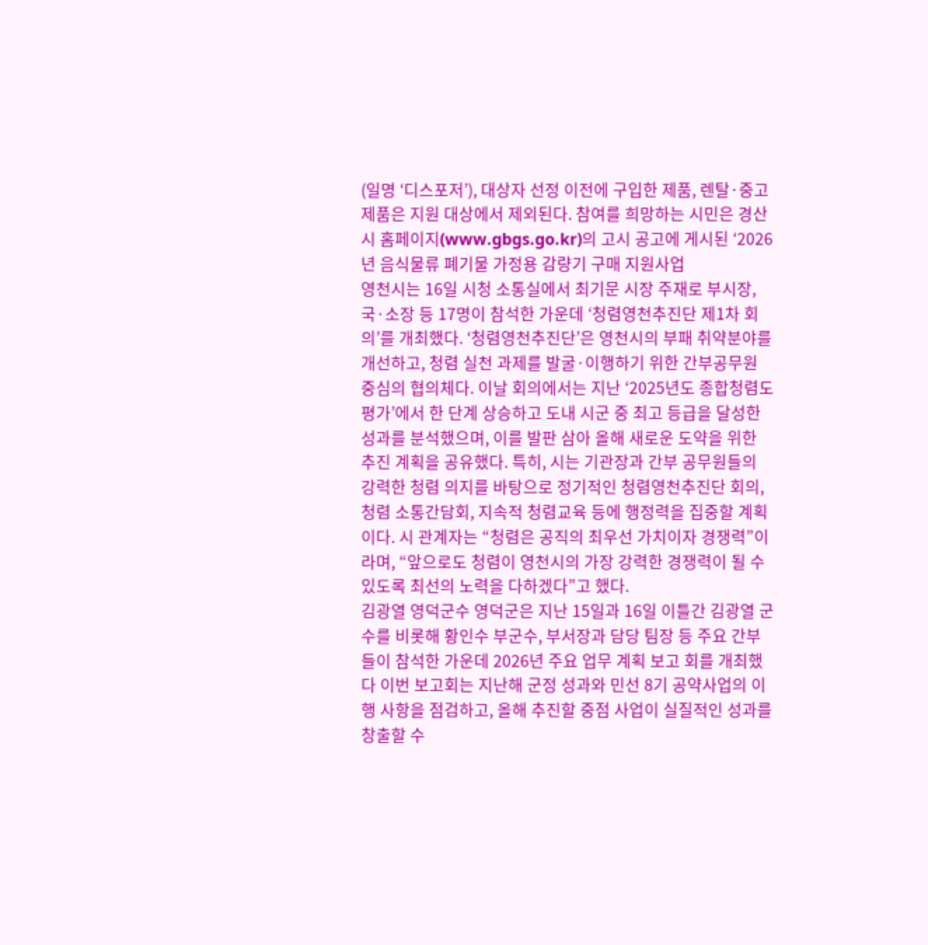(일명 ‘디스포저’), 대상자 선정 이전에 구입한 제품, 렌탈·중고 제품은 지원 대상에서 제외된다. 참여를 희망하는 시민은 경산시 홈페이지(www.gbgs.go.kr)의 고시 공고에 게시된 ‘2026년 음식물류 폐기물 가정용 감량기 구매 지원사업
영천시는 16일 시청 소통실에서 최기문 시장 주재로 부시장, 국·소장 등 17명이 참석한 가운데 ‘청렴영천추진단 제1차 회의’를 개최했다. ‘청렴영천추진단’은 영천시의 부패 취약분야를 개선하고, 청렴 실천 과제를 발굴·이행하기 위한 간부공무원 중심의 협의체다. 이날 회의에서는 지난 ‘2025년도 종합청렴도 평가’에서 한 단계 상승하고 도내 시군 중 최고 등급을 달성한 성과를 분석했으며, 이를 발판 삼아 올해 새로운 도약을 위한 추진 계획을 공유했다. 특히, 시는 기관장과 간부 공무원들의 강력한 청렴 의지를 바탕으로 정기적인 청렴영천추진단 회의, 청렴 소통간담회, 지속적 청렴교육 등에 행정력을 집중할 계획이다. 시 관계자는 “청렴은 공직의 최우선 가치이자 경쟁력”이라며, “앞으로도 청렴이 영천시의 가장 강력한 경쟁력이 될 수 있도록 최선의 노력을 다하겠다”고 했다.
김광열 영덕군수 영덕군은 지난 15일과 16일 이틀간 김광열 군수를 비롯해 황인수 부군수, 부서장과 담당 팀장 등 주요 간부들이 참석한 가운데 2026년 주요 업무 계획 보고 회를 개최했다 이번 보고회는 지난해 군정 성과와 민선 8기 공약사업의 이행 사항을 점검하고, 올해 추진할 중점 사업이 실질적인 성과를 창출할 수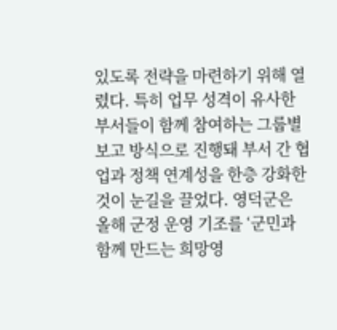있도록 전략을 마련하기 위해 열렸다. 특히 업무 성격이 유사한 부서들이 함께 참여하는 그룹별 보고 방식으로 진행돼 부서 간 협업과 정책 연계성을 한층 강화한 것이 눈길을 끌었다. 영덕군은 올해 군정 운영 기조를 ‘군민과 함께 만드는 희망영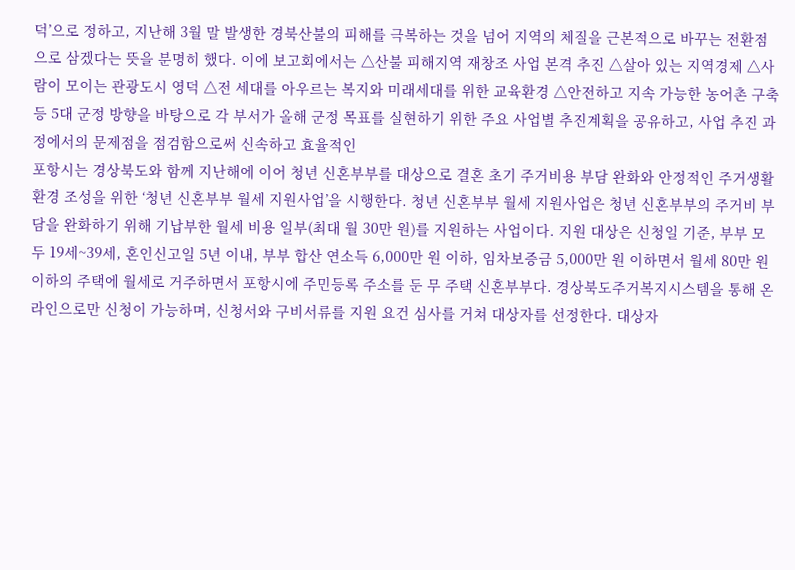덕’으로 정하고, 지난해 3월 말 발생한 경북산불의 피해를 극복하는 것을 넘어 지역의 체질을 근본적으로 바꾸는 전환점으로 삼겠다는 뜻을 분명히 했다. 이에 보고회에서는 △산불 피해지역 재창조 사업 본격 추진 △살아 있는 지역경제 △사람이 모이는 관광도시 영덕 △전 세대를 아우르는 복지와 미래세대를 위한 교육환경 △안전하고 지속 가능한 농어촌 구축 등 5대 군정 방향을 바탕으로 각 부서가 올해 군정 목표를 실현하기 위한 주요 사업별 추진계획을 공유하고, 사업 추진 과정에서의 문제점을 점검함으로써 신속하고 효율적인
포항시는 경상북도와 함께 지난해에 이어 청년 신혼부부를 대상으로 결혼 초기 주거비용 부담 완화와 안정적인 주거생활 환경 조성을 위한 ‘청년 신혼부부 월세 지원사업’을 시행한다. 청년 신혼부부 월세 지원사업은 청년 신혼부부의 주거비 부담을 완화하기 위해 기납부한 월세 비용 일부(최대 월 30만 원)를 지원하는 사업이다. 지원 대상은 신청일 기준, 부부 모두 19세~39세, 혼인신고일 5년 이내, 부부 합산 연소득 6,000만 원 이하, 임차보증금 5,000만 원 이하면서 월세 80만 원 이하의 주택에 월세로 거주하면서 포항시에 주민등록 주소를 둔 무 주택 신혼부부다. 경상북도주거복지시스템을 통해 온라인으로만 신청이 가능하며, 신청서와 구비서류를 지원 요건 심사를 거쳐 대상자를 선정한다. 대상자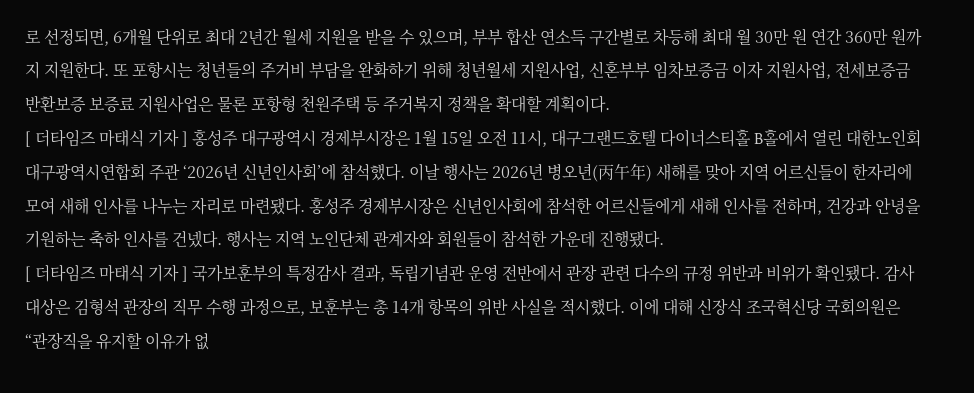로 선정되면, 6개월 단위로 최대 2년간 월세 지원을 받을 수 있으며, 부부 합산 연소득 구간별로 차등해 최대 월 30만 원 연간 360만 원까지 지원한다. 또 포항시는 청년들의 주거비 부담을 완화하기 위해 청년월세 지원사업, 신혼부부 임차보증금 이자 지원사업, 전세보증금반환보증 보증료 지원사업은 물론 포항형 천원주택 등 주거복지 정책을 확대할 계획이다.
[ 더타임즈 마태식 기자 ] 홍성주 대구광역시 경제부시장은 1월 15일 오전 11시, 대구그랜드호텔 다이너스티홀 B홀에서 열린 대한노인회 대구광역시연합회 주관 ‘2026년 신년인사회’에 참석했다. 이날 행사는 2026년 병오년(丙午年) 새해를 맞아 지역 어르신들이 한자리에 모여 새해 인사를 나누는 자리로 마련됐다. 홍성주 경제부시장은 신년인사회에 참석한 어르신들에게 새해 인사를 전하며, 건강과 안녕을 기원하는 축하 인사를 건넸다. 행사는 지역 노인단체 관계자와 회원들이 참석한 가운데 진행됐다.
[ 더타임즈 마태식 기자 ] 국가보훈부의 특정감사 결과, 독립기념관 운영 전반에서 관장 관련 다수의 규정 위반과 비위가 확인됐다. 감사 대상은 김형석 관장의 직무 수행 과정으로, 보훈부는 총 14개 항목의 위반 사실을 적시했다. 이에 대해 신장식 조국혁신당 국회의원은 “관장직을 유지할 이유가 없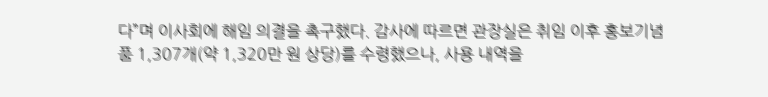다”며 이사회에 해임 의결을 촉구했다. 감사에 따르면 관장실은 취임 이후 홍보기념품 1,307개(약 1,320만 원 상당)를 수령했으나, 사용 내역을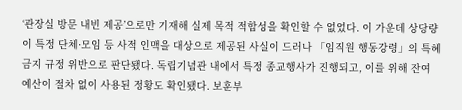‘관장실 방문 내빈 제공’으로만 기재해 실제 목적 적합성을 확인할 수 없었다. 이 가운데 상당량이 특정 단체·모임 등 사적 인맥을 대상으로 제공된 사실이 드러나 「임직원 행동강령」의 특혜 금지 규정 위반으로 판단됐다. 독립기념관 내에서 특정 종교행사가 진행되고, 이를 위해 잔여 예산이 절차 없이 사용된 정황도 확인됐다. 보훈부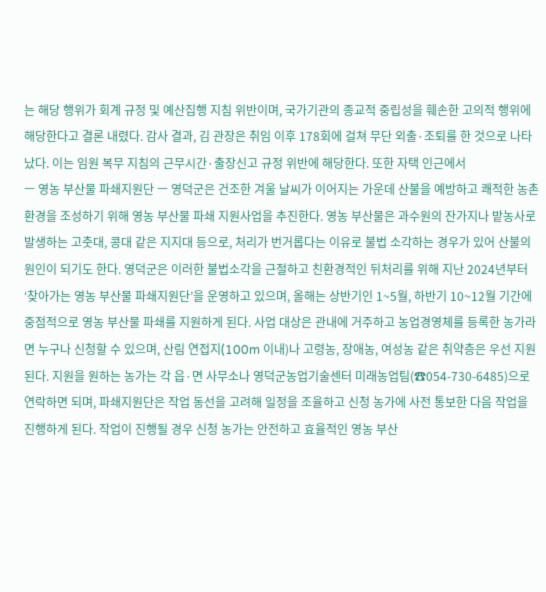는 해당 행위가 회계 규정 및 예산집행 지침 위반이며, 국가기관의 종교적 중립성을 훼손한 고의적 행위에 해당한다고 결론 내렸다. 감사 결과, 김 관장은 취임 이후 178회에 걸쳐 무단 외출·조퇴를 한 것으로 나타났다. 이는 임원 복무 지침의 근무시간·출장신고 규정 위반에 해당한다. 또한 자택 인근에서
ㅡ 영농 부산물 파쇄지원단 ㅡ 영덕군은 건조한 겨울 날씨가 이어지는 가운데 산불을 예방하고 쾌적한 농촌 환경을 조성하기 위해 영농 부산물 파쇄 지원사업을 추진한다. 영농 부산물은 과수원의 잔가지나 밭농사로 발생하는 고춧대, 콩대 같은 지지대 등으로, 처리가 번거롭다는 이유로 불법 소각하는 경우가 있어 산불의 원인이 되기도 한다. 영덕군은 이러한 불법소각을 근절하고 친환경적인 뒤처리를 위해 지난 2024년부터 ‘찾아가는 영농 부산물 파쇄지원단’을 운영하고 있으며, 올해는 상반기인 1~5월, 하반기 10~12월 기간에 중점적으로 영농 부산물 파쇄를 지원하게 된다. 사업 대상은 관내에 거주하고 농업경영체를 등록한 농가라면 누구나 신청할 수 있으며, 산림 연접지(100m 이내)나 고령농, 장애농, 여성농 같은 취약층은 우선 지원된다. 지원을 원하는 농가는 각 읍·면 사무소나 영덕군농업기술센터 미래농업팀(☎054-730-6485)으로 연락하면 되며, 파쇄지원단은 작업 동선을 고려해 일정을 조율하고 신청 농가에 사전 통보한 다음 작업을 진행하게 된다. 작업이 진행될 경우 신청 농가는 안전하고 효율적인 영농 부산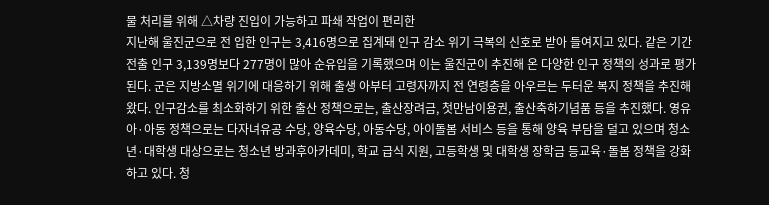물 처리를 위해 △차량 진입이 가능하고 파쇄 작업이 편리한
지난해 울진군으로 전 입한 인구는 3,416명으로 집계돼 인구 감소 위기 극복의 신호로 받아 들여지고 있다. 같은 기간 전출 인구 3,139명보다 277명이 많아 순유입을 기록했으며 이는 울진군이 추진해 온 다양한 인구 정책의 성과로 평가된다. 군은 지방소멸 위기에 대응하기 위해 출생 아부터 고령자까지 전 연령층을 아우르는 두터운 복지 정책을 추진해 왔다. 인구감소를 최소화하기 위한 출산 정책으로는, 출산장려금, 첫만남이용권, 출산축하기념품 등을 추진했다. 영유아·아동 정책으로는 다자녀유공 수당, 양육수당, 아동수당, 아이돌봄 서비스 등을 통해 양육 부담을 덜고 있으며 청소년·대학생 대상으로는 청소년 방과후아카데미, 학교 급식 지원, 고등학생 및 대학생 장학금 등교육·돌봄 정책을 강화하고 있다. 청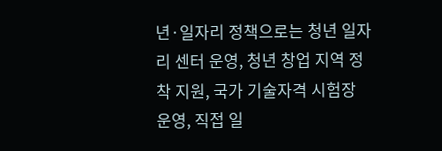년·일자리 정책으로는 청년 일자리 센터 운영, 청년 창업 지역 정착 지원, 국가 기술자격 시험장 운영, 직접 일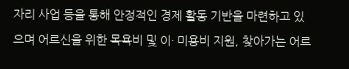자리 사업 등을 통해 안정적인 경제 활동 기반을 마련하고 있으며 어르신을 위한 목욕비 및 이· 미용비 지원, 찾아가는 어르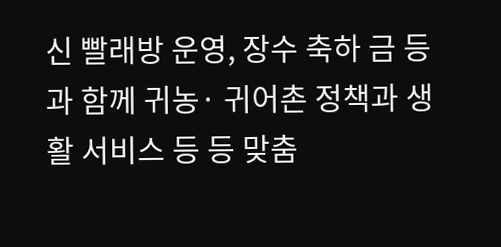신 빨래방 운영, 장수 축하 금 등과 함께 귀농· 귀어촌 정책과 생활 서비스 등 등 맞춤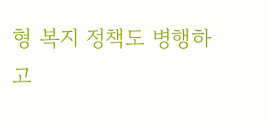형 복지 정책도 병행하고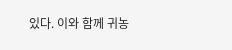있다. 이와 함께 귀농